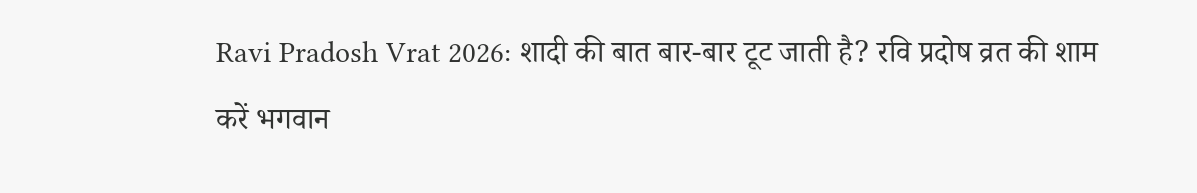Ravi Pradosh Vrat 2026: शादी की बात बार-बार टूट जाती है? रवि प्रदोष व्रत की शाम करें भगवान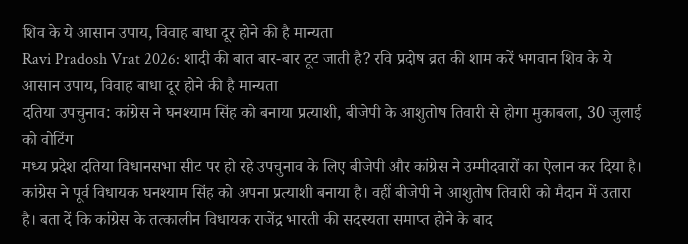शिव के ये आसान उपाय, विवाह बाधा दूर होने की है मान्यता
Ravi Pradosh Vrat 2026: शादी की बात बार-बार टूट जाती है? रवि प्रदोष व्रत की शाम करें भगवान शिव के ये आसान उपाय, विवाह बाधा दूर होने की है मान्यता
दतिया उपचुनाव: कांग्रेस ने घनश्याम सिंह को बनाया प्रत्याशी, बीजेपी के आशुतोष तिवारी से होगा मुकाबला, 30 जुलाई को वोटिंग
मध्य प्रदेश दतिया विधानसभा सीट पर हो रहे उपचुनाव के लिए बीजेपी और कांग्रेस ने उम्मीदवारों का ऐलान कर दिया है। कांग्रेस ने पूर्व विधायक घनश्याम सिंह को अपना प्रत्याशी बनाया है। वहीं बीजेपी ने आशुतोष तिवारी को मैदान में उतारा है। बता दें कि कांग्रेस के तत्कालीन विधायक राजेंद्र भारती की सदस्यता समाप्त होने के बाद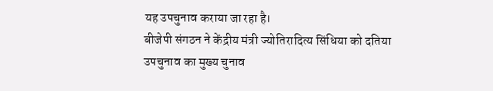यह उपचुनाव कराया जा रहा है।
बीजेपी संगठन ने केंद्रीय मंत्री ज्योतिरादित्य सिंधिया को दतिया उपचुनाव का मुख्य चुनाव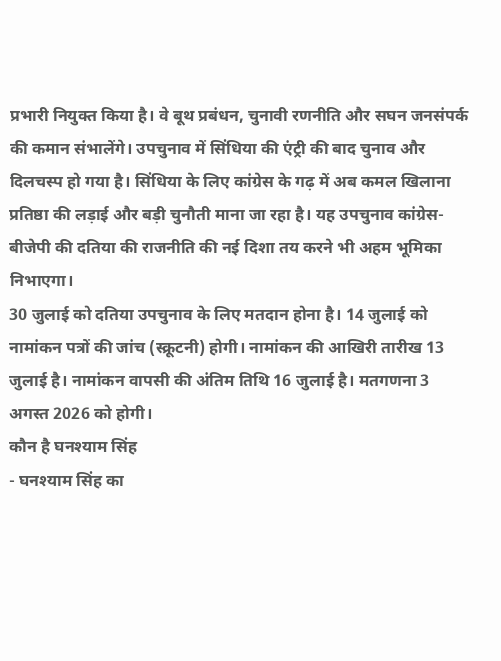प्रभारी नियुक्त किया है। वे बूथ प्रबंधन, चुनावी रणनीति और सघन जनसंपर्क की कमान संभालेंगे। उपचुनाव में सिंधिया की एंट्री की बाद चुनाव और दिलचस्प हो गया है। सिंधिया के लिए कांग्रेस के गढ़ में अब कमल खिलाना प्रतिष्ठा की लड़ाई और बड़ी चुनौती माना जा रहा है। यह उपचुनाव कांग्रेस-बीजेपी की दतिया की राजनीति की नई दिशा तय करने भी अहम भूमिका निभाएगा।
30 जुलाई को दतिया उपचुनाव के लिए मतदान होना है। 14 जुलाई को नामांकन पत्रों की जांच (स्क्रूटनी) होगी। नामांकन की आखिरी तारीख 13 जुलाई है। नामांकन वापसी की अंतिम तिथि 16 जुलाई है। मतगणना 3 अगस्त 2026 को होगी।
कौन है घनश्याम सिंह
- घनश्याम सिंह का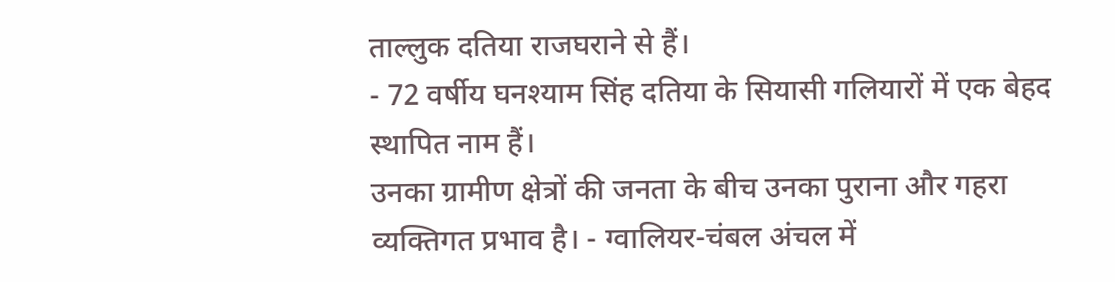ताल्लुक दतिया राजघराने से हैं।
- 72 वर्षीय घनश्याम सिंह दतिया के सियासी गलियारों में एक बेहद स्थापित नाम हैं।
उनका ग्रामीण क्षेत्रों की जनता के बीच उनका पुराना और गहरा व्यक्तिगत प्रभाव है। - ग्वालियर-चंबल अंचल में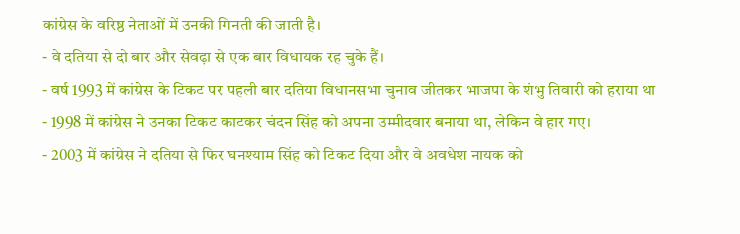कांग्रेस के वरिष्ठ नेताओं में उनकी गिनती की जाती है।
- वे दतिया से दो बार और सेवढ़ा से एक बार विधायक रह चुके हैं।
- वर्ष 1993 में कांग्रेस के टिकट पर पहली बार दतिया विधानसभा चुनाव जीतकर भाजपा के शंभु तिवारी को हराया था
- 1998 में कांग्रेस ने उनका टिकट काटकर चंदन सिंह को अपना उम्मीदवार बनाया था, लेकिन वे हार गए।
- 2003 में कांग्रेस ने दतिया से फिर घनश्याम सिंह को टिकट दिया और वे अवधेश नायक को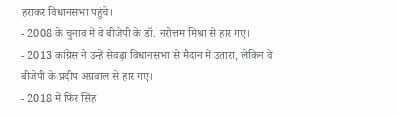हराकर विधानसभा पहुंचे।
- 2008 के चुनाव में वे बीजेपी के डॉ. नरोत्तम मिश्रा से हार गए।
- 2013 कांग्रेस ने उन्हें सेवढ़ा विधानसभा से मैदान में उतारा, लेकिन वे बीजेपी के प्रदीप अग्रवाल से हार गए।
- 2018 में फिर सिंह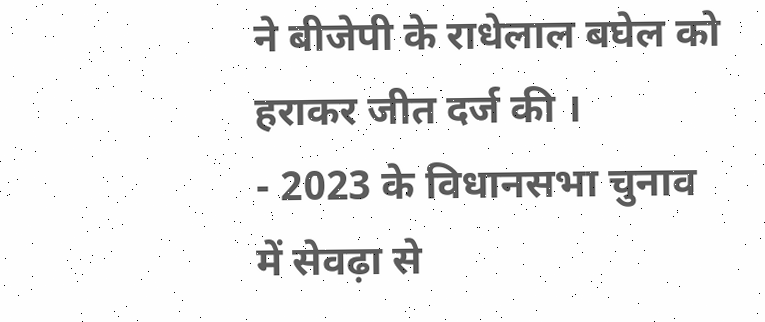ने बीजेपी के राधेलाल बघेल को हराकर जीत दर्ज की ।
- 2023 के विधानसभा चुनाव में सेवढ़ा से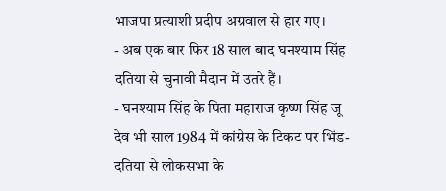भाजपा प्रत्याशी प्रदीप अग्रवाल से हार गए।
- अब एक बार फिर 18 साल बाद घनश्याम सिंह दतिया से चुनावी मैदान में उतरे हैं।
- घनश्याम सिंह के पिता महाराज कृष्ण सिंह जू देव भी साल 1984 में कांग्रेस के टिकट पर भिंड-दतिया से लोकसभा के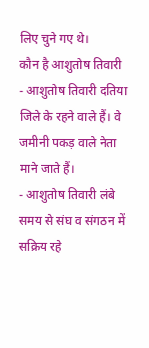लिए चुने गए थे।
कौन है आशुतोष तिवारी
- आशुतोष तिवारी दतिया जिले के रहने वाले हैं। वे जमीनी पकड़ वाले नेता माने जाते हैं।
- आशुतोष तिवारी लंबे समय से संघ व संगठन में सक्रिय रहे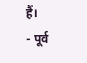हैं।
- पूर्व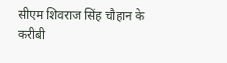सीएम शिवराज सिंह चौहान के करीबी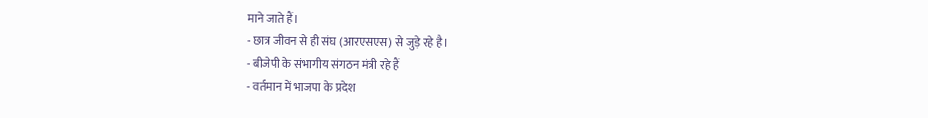माने जाते हैं।
- छात्र जीवन से ही संघ (आरएसएस) से जुड़े रहे है।
- बीजेपी के संभागीय संगठन मंत्री रहे हैं
- वर्तमान में भाजपा के प्रदेश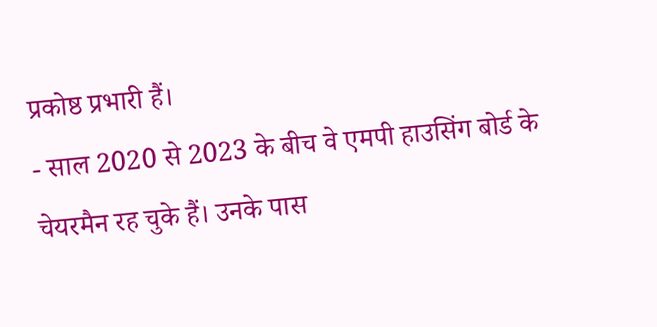प्रकोष्ठ प्रभारी हैं।
- साल 2020 से 2023 के बीच वे एमपी हाउसिंग बोर्ड के चेयरमैन रह चुके हैं। उनके पास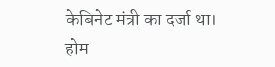केबिनेट मंत्री का दर्जा था।
होम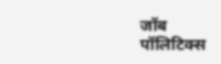जॉब
पॉलिटिक्स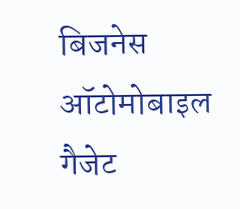बिजनेस
ऑटोमोबाइल
गैजेट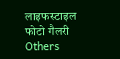लाइफस्टाइल
फोटो गैलरी
Others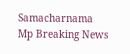Samacharnama
Mp Breaking News